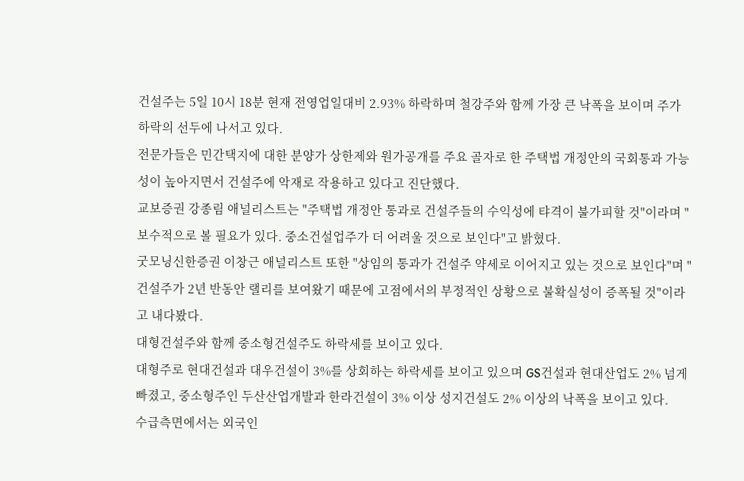건설주는 5일 10시 18분 현재 전영업일대비 2.93% 하락하며 철강주와 함께 가장 큰 낙폭을 보이며 주가 하락의 선두에 나서고 있다.
전문가들은 민간택지에 대한 분양가 상한제와 원가공개를 주요 골자로 한 주택법 개정안의 국회통과 가능성이 높아지면서 건설주에 악재로 작용하고 있다고 진단했다.
교보증권 강종림 애널리스트는 "주택법 개정안 통과로 건설주들의 수익성에 탸격이 불가피할 것"이라며 " 보수적으로 볼 필요가 있다. 중소건설업주가 더 어려울 것으로 보인다"고 밝혔다.
굿모닝신한증권 이창근 애널리스트 또한 "상임의 통과가 건설주 약세로 이어지고 있는 것으로 보인다"며 "건설주가 2년 반동안 랠리를 보여왔기 때문에 고점에서의 부정적인 상황으로 불확실성이 증폭될 것"이라고 내다봤다.
대형건설주와 함께 중소형건설주도 하락세를 보이고 있다.
대형주로 현대건설과 대우건설이 3%를 상회하는 하락세를 보이고 있으며 GS건설과 현대산업도 2% 넘게 빠졌고, 중소형주인 두산산업개발과 한라건설이 3% 이상 성지건설도 2% 이상의 낙폭을 보이고 있다.
수급측면에서는 외국인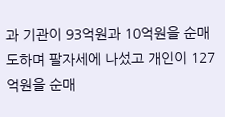과 기관이 93억원과 10억원을 순매도하며 팔자세에 나섰고 개인이 127억원을 순매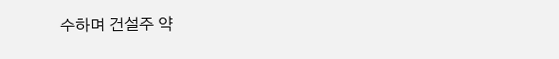수하며 건설주 약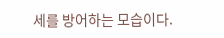세를 방어하는 모습이다.